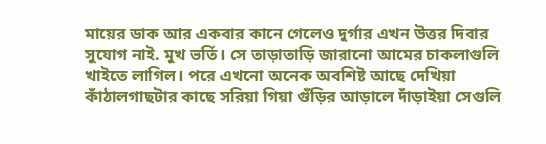মায়ের ডাক আর একবার কানে গেলেও দুর্গার এখন উত্তর দিবার সুযোগ নাই. মুখ ভর্তি। সে তাড়াতাড়ি জারানো আমের চাকলাগুলি খাইতে লাগিল। পরে এখনো অনেক অবশিষ্ট আছে দেখিয়া কাঁঠালগাছটার কাছে সরিয়া গিয়া গুঁড়ির আড়ালে দাঁড়াইয়া সেগুলি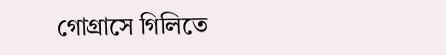গোগ্রাসে গিলিতে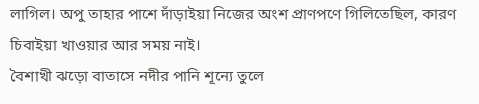লাগিল। অপু তাহার পাশে দাঁড়াইয়া নিজের অংশ প্রাণপণে গিলিতেছিল, কারণ চিবাইয়া খাওয়ার আর সময় নাই।
বৈশাখী ঝড়ো বাতাসে নদীর পানি শূন্যে তুলে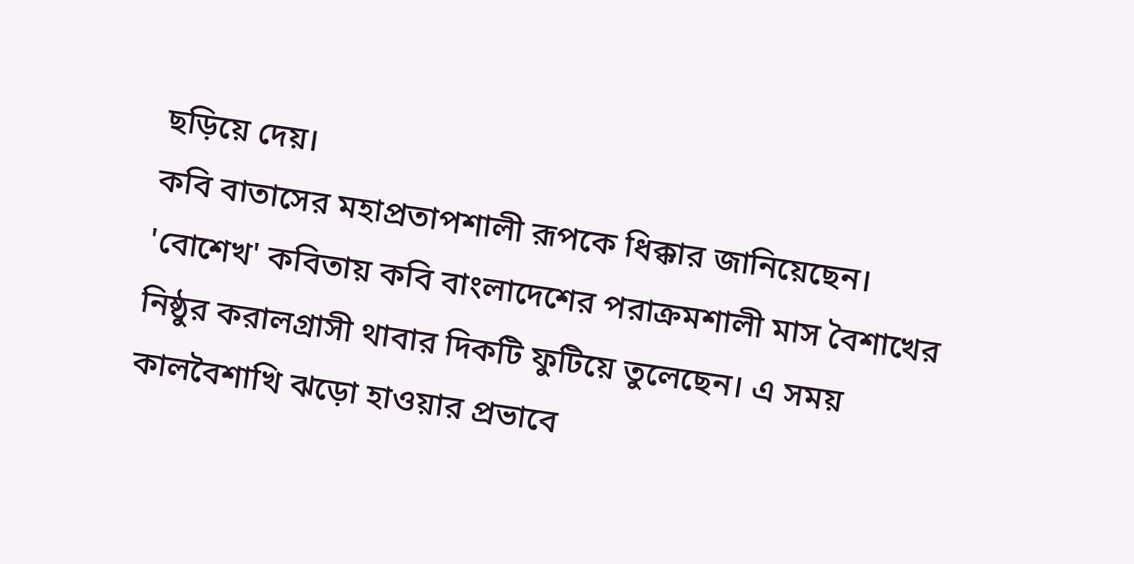ছড়িয়ে দেয়।
কবি বাতাসের মহাপ্রতাপশালী রূপকে ধিক্কার জানিয়েছেন।
'বোশেখ' কবিতায় কবি বাংলাদেশের পরাক্রমশালী মাস বৈশাখের নিষ্ঠুর করালগ্রাসী থাবার দিকটি ফুটিয়ে তুলেছেন। এ সময় কালবৈশাখি ঝড়ো হাওয়ার প্রভাবে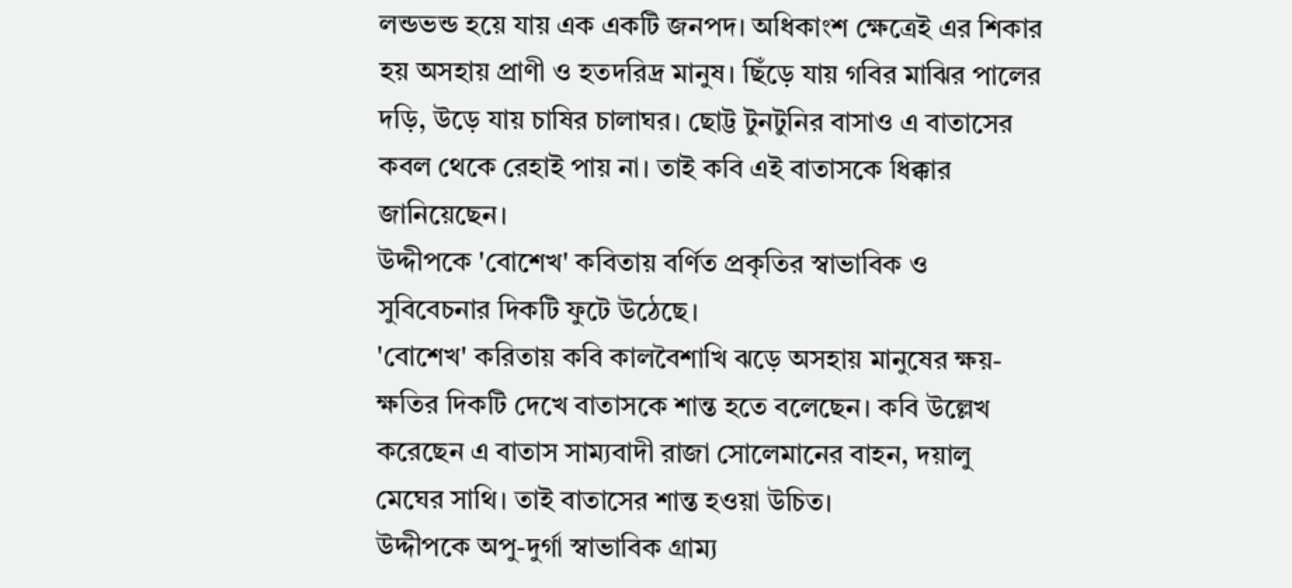লন্ডভন্ড হয়ে যায় এক একটি জনপদ। অধিকাংশ ক্ষেত্রেই এর শিকার হয় অসহায় প্রাণী ও হতদরিদ্র মানুষ। ছিঁড়ে যায় গবির মাঝির পালের দড়ি, উড়ে যায় চাষির চালাঘর। ছোট্ট টুনটুনির বাসাও এ বাতাসের কবল থেকে রেহাই পায় না। তাই কবি এই বাতাসকে ধিক্কার জানিয়েছেন।
উদ্দীপকে 'বোশেখ' কবিতায় বর্ণিত প্রকৃতির স্বাভাবিক ও সুবিবেচনার দিকটি ফুটে উঠেছে।
'বোশেখ' করিতায় কবি কালবৈশাখি ঝড়ে অসহায় মানুষের ক্ষয়-ক্ষতির দিকটি দেখে বাতাসকে শান্ত হতে বলেছেন। কবি উল্লেখ করেছেন এ বাতাস সাম্যবাদী রাজা সোলেমানের বাহন, দয়ালু মেঘের সাথি। তাই বাতাসের শান্ত হওয়া উচিত।
উদ্দীপকে অপু-দুর্গা স্বাভাবিক গ্রাম্য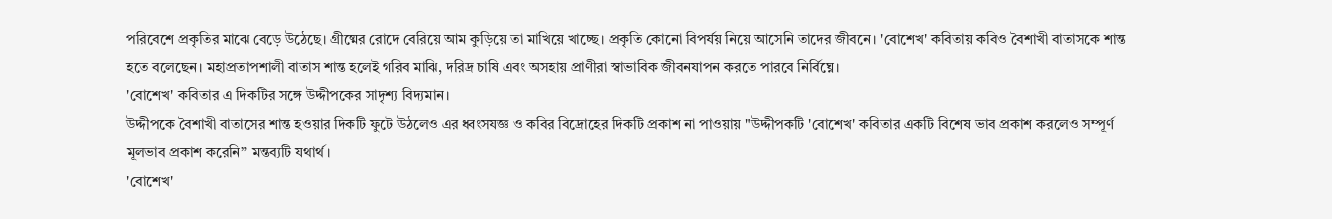পরিবেশে প্রকৃতির মাঝে বেড়ে উঠেছে। গ্রীষ্মের রোদে বেরিয়ে আম কুড়িয়ে তা মাখিয়ে খাচ্ছে। প্রকৃতি কোনো বিপর্যয় নিয়ে আসেনি তাদের জীবনে। 'বোশেখ' কবিতায় কবিও বৈশাখী বাতাসকে শান্ত হতে বলেছেন। মহাপ্রতাপশালী বাতাস শান্ত হলেই গরিব মাঝি, দরিদ্র চাষি এবং অসহায় প্রাণীরা স্বাভাবিক জীবনযাপন করতে পারবে নির্বিঘ্নে।
'বোশেখ' কবিতার এ দিকটির সঙ্গে উদ্দীপকের সাদৃশ্য বিদ্যমান।
উদ্দীপকে বৈশাখী বাতাসের শান্ত হওয়ার দিকটি ফুটে উঠলেও এর ধ্বংসযজ্ঞ ও কবির বিদ্রোহের দিকটি প্রকাশ না পাওয়ায় "উদ্দীপকটি 'বোশেখ' কবিতার একটি বিশেষ ভাব প্রকাশ করলেও সম্পূর্ণ মূলভাব প্রকাশ করেনি” মন্তব্যটি যথার্থ।
'বোশেখ'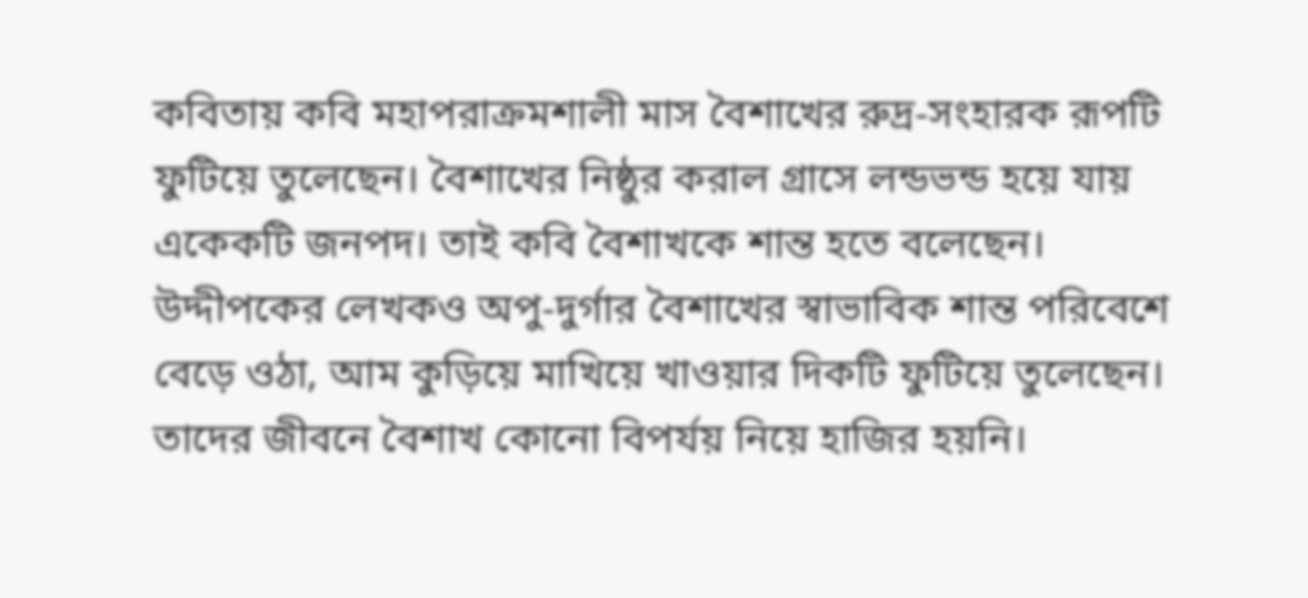কবিতায় কবি মহাপরাক্রমশালী মাস বৈশাখের রুদ্র-সংহারক রূপটি ফুটিয়ে তুলেছেন। বৈশাখের নিষ্ঠুর করাল গ্রাসে লন্ডভন্ড হয়ে যায় একেকটি জনপদ। তাই কবি বৈশাখকে শান্ত হতে বলেছেন।
উদ্দীপকের লেখকও অপু-দুর্গার বৈশাখের স্বাভাবিক শান্ত পরিবেশে বেড়ে ওঠা, আম কুড়িয়ে মাখিয়ে খাওয়ার দিকটি ফুটিয়ে তুলেছেন। তাদের জীবনে বৈশাখ কোনো বিপর্যয় নিয়ে হাজির হয়নি।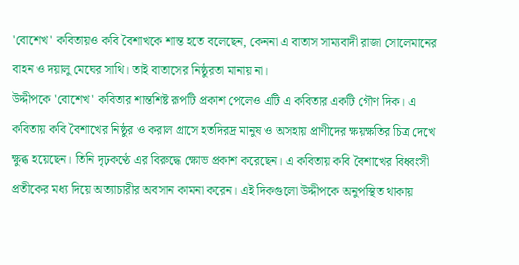'বোশেখ' কবিতায়ও কবি বৈশাখকে শান্ত হতে বলেছেন, কেননা এ বাতাস সাম্যবাদী রাজা সোলেমানের বাহন ও দয়ালু মেঘের সাথি। তাই বাতাসের নিষ্ঠুরতা মানায় না।
উদ্দীপকে 'বোশেখ' কবিতার শান্তশিষ্ট রূপটি প্রকাশ পেলেও এটি এ কবিতার একটি গৌণ দিক। এ কবিতায় কবি বৈশাখের নিষ্ঠুর ও করাল গ্রাসে হতদিরদ্র মানুষ ও অসহায় প্রাণীদের ক্ষয়ক্ষতির চিত্র দেখে ক্ষুব্ধ হয়েছেন। তিনি দৃঢ়কণ্ঠে এর বিরুদ্ধে ক্ষোভ প্রকাশ করেছেন। এ কবিতায় কবি বৈশাখের বিধ্বংসী প্রতীকের মধ্য দিয়ে অত্যাচারীর অবসান কামনা করেন। এই দিকগুলো উদ্দীপকে অনুপস্থিত থাকায়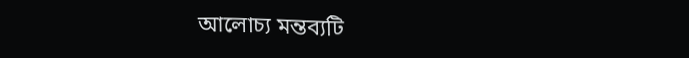আলোচ্য মন্তব্যটি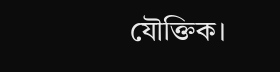যৌক্তিক।